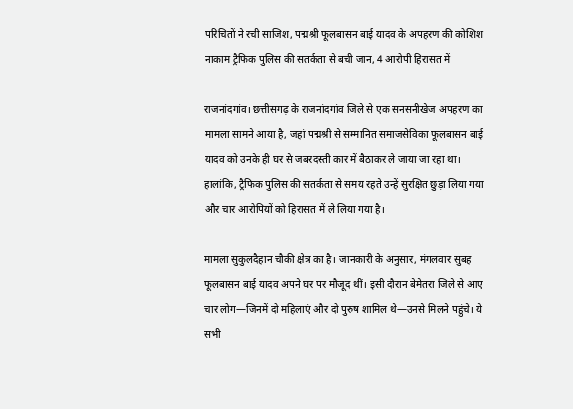परिचितों ने रची साजिश, पद्मश्री फूलबासन बाई यादव के अपहरण की कोशिश नाकाम ट्रैफिक पुलिस की सतर्कता से बची जान, 4 आरोपी हिरासत में

राजनांदगांव। छत्तीसगढ़ के राजनांदगांव जिले से एक सनसनीखेज अपहरण का मामला सामने आया है, जहां पद्मश्री से सम्मानित समाजसेविका फूलबासन बाई यादव को उनके ही घर से जबरदस्ती कार में बैठाकर ले जाया जा रहा था। हालांकि, ट्रैफिक पुलिस की सतर्कता से समय रहते उन्हें सुरक्षित छुड़ा लिया गया और चार आरोपियों को हिरासत में ले लिया गया है।

मामला सुकुलदैहान चौकी क्षेत्र का है। जानकारी के अनुसार, मंगलवार सुबह फूलबासन बाई यादव अपने घर पर मौजूद थीं। इसी दौरान बेमेतरा जिले से आए चार लोग—जिनमें दो महिलाएं और दो पुरुष शामिल थे—उनसे मिलने पहुंचे। ये सभी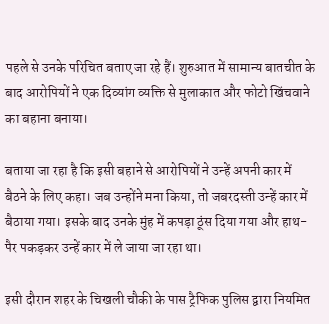पहले से उनके परिचित बताए जा रहे हैं। शुरुआत में सामान्य बातचीत के बाद आरोपियों ने एक दिव्यांग व्यक्ति से मुलाकात और फोटो खिंचवाने का बहाना बनाया।

बताया जा रहा है कि इसी बहाने से आरोपियों ने उन्हें अपनी कार में बैठने के लिए कहा। जब उन्होंने मना किया, तो जबरदस्ती उन्हें कार में बैठाया गया। इसके बाद उनके मुंह में कपड़ा ठूंस दिया गया और हाथ-पैर पकड़कर उन्हें कार में ले जाया जा रहा था।

इसी दौरान शहर के चिखली चौकी के पास ट्रैफिक पुलिस द्वारा नियमित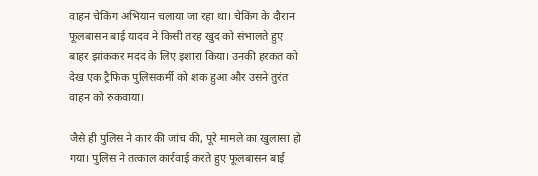वाहन चेकिंग अभियान चलाया जा रहा था। चेकिंग के दौरान फूलबासन बाई यादव ने किसी तरह खुद को संभालते हुए बाहर झांककर मदद के लिए इशारा किया। उनकी हरकत को देख एक ट्रैफिक पुलिसकर्मी को शक हुआ और उसने तुरंत वाहन को रुकवाया।

जैसे ही पुलिस ने कार की जांच की, पूरे मामले का खुलासा हो गया। पुलिस ने तत्काल कार्रवाई करते हुए फूलबासन बाई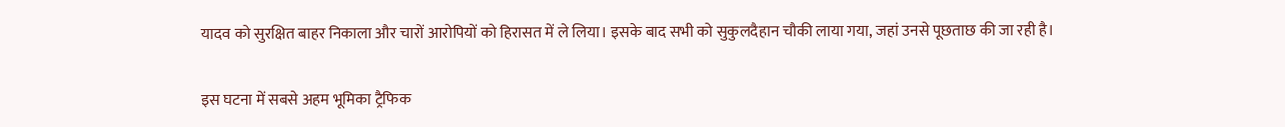यादव को सुरक्षित बाहर निकाला और चारों आरोपियों को हिरासत में ले लिया। इसके बाद सभी को सुकुलदैहान चौकी लाया गया, जहां उनसे पूछताछ की जा रही है।

इस घटना में सबसे अहम भूमिका ट्रैफिक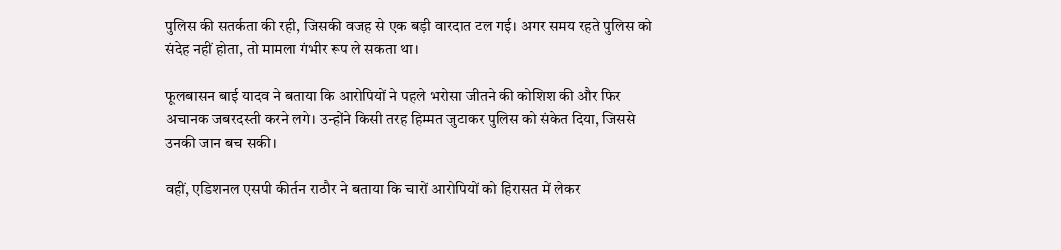पुलिस की सतर्कता की रही, जिसकी वजह से एक बड़ी वारदात टल गई। अगर समय रहते पुलिस को संदेह नहीं होता, तो मामला गंभीर रूप ले सकता था।

फूलबासन बाई यादव ने बताया कि आरोपियों ने पहले भरोसा जीतने की कोशिश की और फिर अचानक जबरदस्ती करने लगे। उन्होंने किसी तरह हिम्मत जुटाकर पुलिस को संकेत दिया, जिससे उनकी जान बच सकी।

वहीं, एडिशनल एसपी कीर्तन राठौर ने बताया कि चारों आरोपियों को हिरासत में लेकर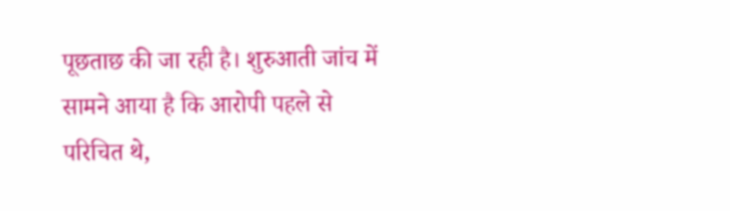पूछताछ की जा रही है। शुरुआती जांच में सामने आया है कि आरोपी पहले से परिचित थे,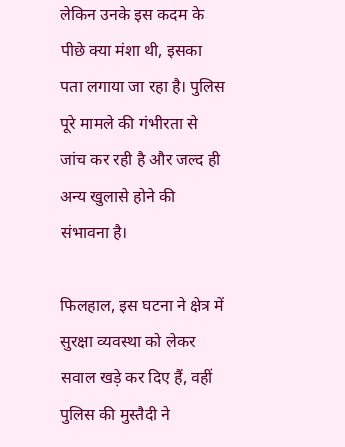लेकिन उनके इस कदम के पीछे क्या मंशा थी, इसका पता लगाया जा रहा है। पुलिस पूरे मामले की गंभीरता से जांच कर रही है और जल्द ही अन्य खुलासे होने की संभावना है।

फिलहाल, इस घटना ने क्षेत्र में सुरक्षा व्यवस्था को लेकर सवाल खड़े कर दिए हैं, वहीं पुलिस की मुस्तैदी ने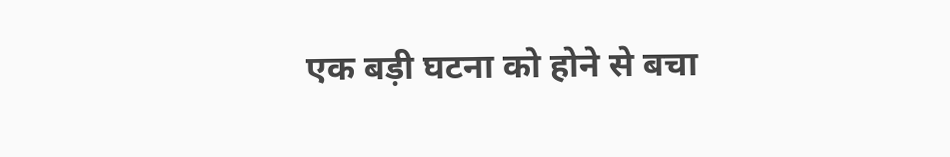एक बड़ी घटना को होने से बचा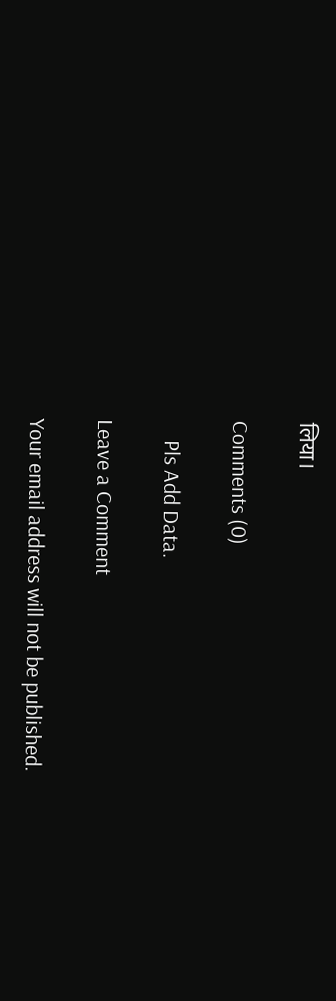लिया।

Comments (0)

    Pls Add Data.

Leave a Comment

Your email address will not be published.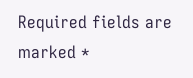Required fields are marked *